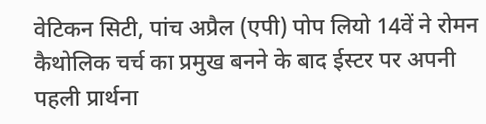वेटिकन सिटी, पांच अप्रैल (एपी) पोप लियो 14वें ने रोमन कैथोलिक चर्च का प्रमुख बनने के बाद ईस्टर पर अपनी पहली प्रार्थना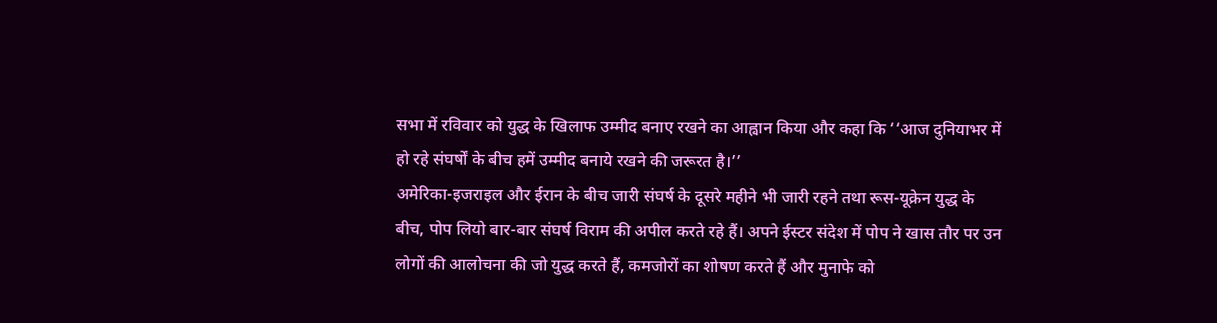सभा में रविवार को युद्ध के खिलाफ उम्मीद बनाए रखने का आह्वान किया और कहा कि ‘‘आज दुनियाभर में हो रहे संघर्षों के बीच हमें उम्मीद बनाये रखने की जरूरत है।’’
अमेरिका-इजराइल और ईरान के बीच जारी संघर्ष के दूसरे महीने भी जारी रहने तथा रूस-यूक्रेन युद्ध के बीच, पोप लियो बार-बार संघर्ष विराम की अपील करते रहे हैं। अपने ईस्टर संदेश में पोप ने खास तौर पर उन लोगों की आलोचना की जो युद्ध करते हैं, कमजोरों का शोषण करते हैं और मुनाफे को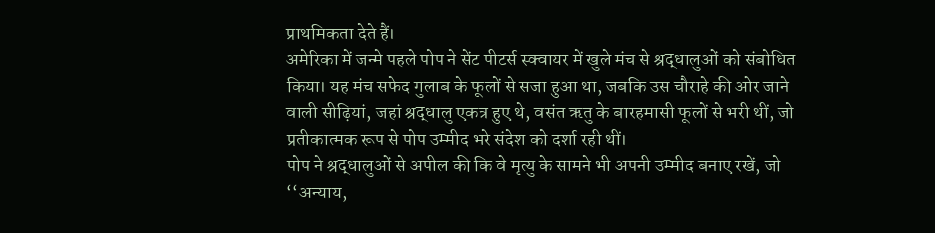प्राथमिकता देते हैं।
अमेरिका में जन्मे पहले पोप ने सेंट पीटर्स स्क्वायर में खुले मंच से श्रद्धालुओं को संबोधित किया। यह मंच सफेद गुलाब के फूलों से सजा हुआ था, जबकि उस चौराहे की ओर जाने वाली सीढ़ियां, जहां श्रद्धालु एकत्र हुए थे, वसंत ऋतु के बारहमासी फूलों से भरी थीं, जो प्रतीकात्मक रूप से पोप उम्मीद भरे संदेश को दर्शा रही थीं।
पोप ने श्रद्धालुओं से अपील की कि वे मृत्यु के सामने भी अपनी उम्मीद बनाए रखें, जो ‘‘अन्याय,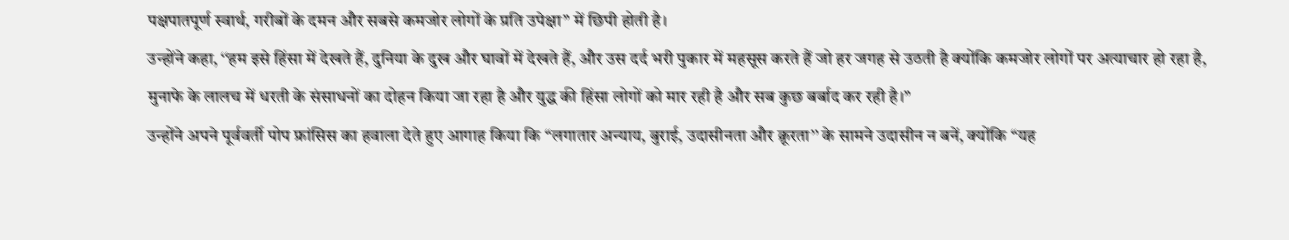पक्षपातपूर्ण स्वार्थ, गरीबों के दमन और सबसे कमजोर लोगों के प्रति उपेक्षा’’ में छिपी होती है।
उन्होंने कहा, ‘‘हम इसे हिंसा में देखते हैं, दुनिया के दुख और घावों में देखते हैं, और उस दर्द भरी पुकार में महसूस करते हैं जो हर जगह से उठती है क्योंकि कमजोर लोगों पर अत्याचार हो रहा है, मुनाफे के लालच में धरती के संसाधनों का दोहन किया जा रहा है और युद्ध की हिंसा लोगों को मार रही है और सब कुछ बर्बाद कर रही है।’’
उन्होंने अपने पूर्ववर्ती पोप फ्रांसिस का हवाला देते हुए आगाह किया कि ‘‘लगातार अन्याय, बुराई, उदासीनता और क्रूरता’’ के सामने उदासीन न बनें, क्योंकि ‘‘यह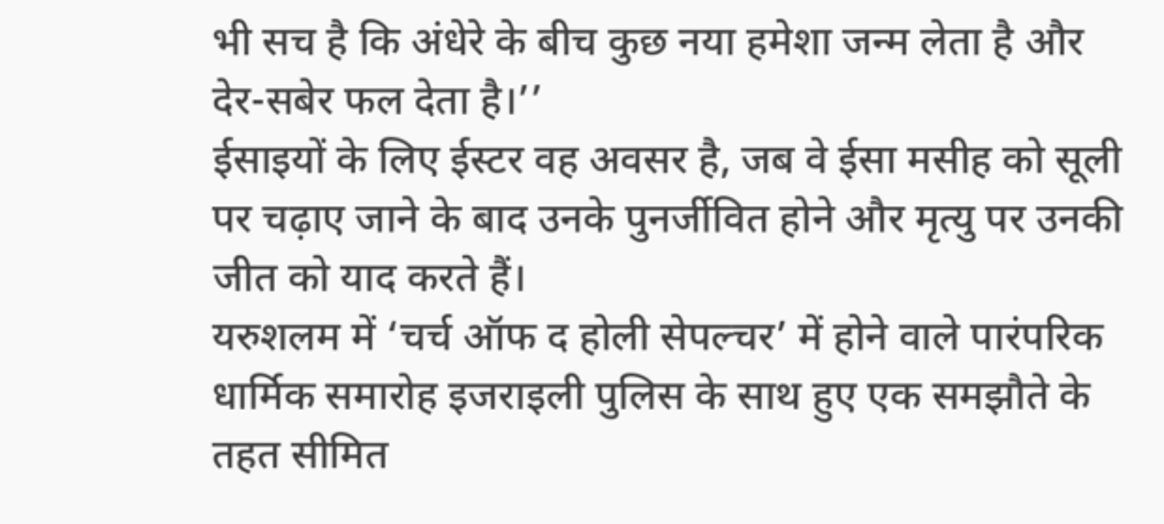भी सच है कि अंधेरे के बीच कुछ नया हमेशा जन्म लेता है और देर-सबेर फल देता है।’’
ईसाइयों के लिए ईस्टर वह अवसर है, जब वे ईसा मसीह को सूली पर चढ़ाए जाने के बाद उनके पुनर्जीवित होने और मृत्यु पर उनकी जीत को याद करते हैं।
यरुशलम में ‘चर्च ऑफ द होली सेपल्चर’ में होने वाले पारंपरिक धार्मिक समारोह इजराइली पुलिस के साथ हुए एक समझौते के तहत सीमित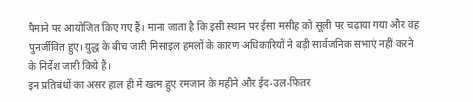पैमाने पर आयोजित किए गए हैं। माना जाता है कि इसी स्थान पर ईसा मसीह को सूली पर चढ़ाया गया और वह पुनर्जीवित हुए। युद्ध के बीच जारी मिसाइल हमलों के कारण अधिकारियों ने बड़ी सार्वजनिक सभाएं नहीं करने के निर्देश जारी किये हैं।
इन प्रतिबंधों का असर हाल ही में खत्म हुए रमजान के महीने और ईद-उल-फितर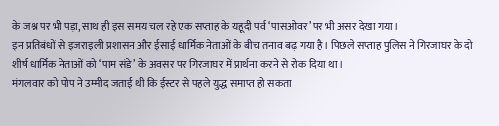के जश्न पर भी पड़ा, साथ ही इस समय चल रहे एक सप्ताह के यहूदी पर्व ‘पासओवर’ पर भी असर देखा गया।
इन प्रतिबंधों से इजराइली प्रशासन और ईसाई धार्मिक नेताओं के बीच तनाव बढ़ गया है। पिछले सप्ताह पुलिस ने गिरजाघर के दो शीर्ष धार्मिक नेताओं को ‘पाम संडे’ के अवसर पर गिरजाघर में प्रार्थना करने से रोक दिया था।
मंगलवार को पोप ने उम्मीद जताई थी कि ईस्टर से पहले युद्ध समाप्त हो सकता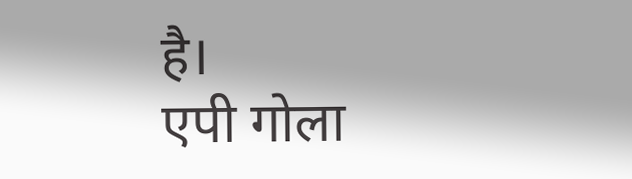है।
एपी गोला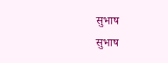सुभाष
सुभाष